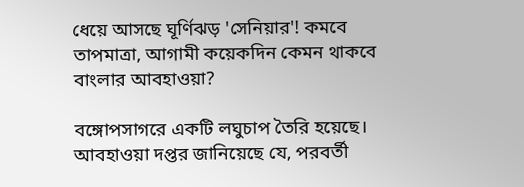ধেয়ে আসছে ঘূর্ণিঝড় 'সেনিয়ার'! কমবে তাপমাত্রা, আগামী কয়েকদিন কেমন থাকবে বাংলার আবহাওয়া?

বঙ্গোপসাগরে একটি লঘুচাপ তৈরি হয়েছে। আবহাওয়া দপ্তর জানিয়েছে যে, পরবর্তী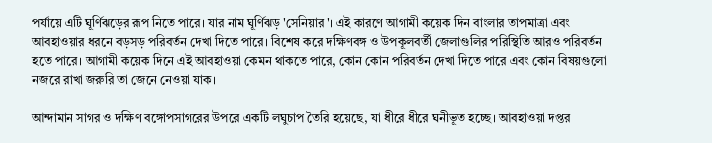পর্যায়ে এটি ঘূর্ণিঝড়ের রূপ নিতে পারে। যার নাম ঘূর্ণিঝড় 'সেনিয়ার'। এই কারণে আগামী কয়েক দিন বাংলার তাপমাত্রা এবং আবহাওয়ার ধরনে বড়সড় পরিবর্তন দেখা দিতে পারে। বিশেষ করে দক্ষিণবঙ্গ ও উপকূলবর্তী জেলাগুলির পরিস্থিতি আরও পরিবর্তন হতে পারে। আগামী কয়েক দিনে এই আবহাওয়া কেমন থাকতে পারে, কোন কোন পরিবর্তন দেখা দিতে পারে এবং কোন বিষয়গুলো নজরে রাখা জরুরি তা জেনে নেওয়া যাক।

আন্দামান সাগর ও দক্ষিণ বঙ্গোপসাগরের উপরে একটি লঘুচাপ তৈরি হয়েছে, যা ধীরে ধীরে ঘনীভূত হচ্ছে। আবহাওয়া দপ্তর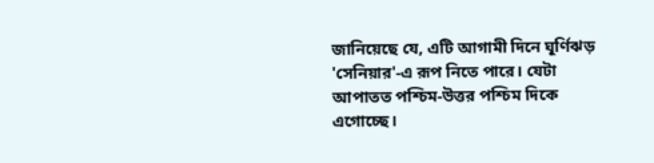জানিয়েছে যে, এটি আগামী দিনে ঘূর্ণিঝড় 'সেনিয়ার'-এ রূপ নিতে পারে। যেটা আপাতত পশ্চিম-উত্তর পশ্চিম দিকে এগোচ্ছে।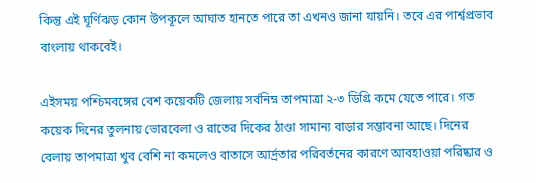কিন্তু এই ঘূর্ণিঝড় কোন উপকূলে আঘাত হানতে পারে তা এখনও জানা যায়নি। তবে এর পার্শ্বপ্রভাব বাংলায় থাকবেই।

এইসময় পশ্চিমবঙ্গের বেশ কয়েকটি জেলায় সর্বনিম্ন তাপমাত্রা ২-৩ ডিগ্রি কমে যেতে পারে। গত কয়েক দিনের তুলনায় ভোরবেলা ও রাতের দিকের ঠাণ্ডা সামান্য বাড়ার সম্ভাবনা আছে। দিনের বেলায় তাপমাত্রা খুব বেশি না কমলেও বাতাসে আর্দ্রতার পরিবর্তনের কারণে আবহাওয়া পরিষ্কার ও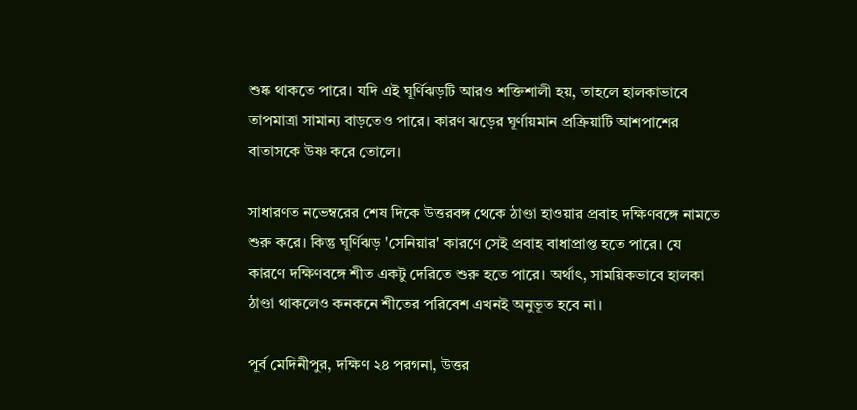শুষ্ক থাকতে পারে। যদি এই ঘূর্ণিঝড়টি আরও শক্তিশালী হয়, তাহলে হালকাভাবে তাপমাত্রা সামান্য বাড়তেও পারে। কারণ ঝড়ের ঘূর্ণায়মান প্রক্রিয়াটি আশপাশের বাতাসকে উষ্ণ করে তোলে।

সাধারণত নভেম্বরের শেষ দিকে উত্তরবঙ্গ থেকে ঠাণ্ডা হাওয়ার প্রবাহ দক্ষিণবঙ্গে নামতে শুরু করে। কিন্তু ঘূর্ণিঝড় 'সেনিয়ার' কারণে সেই প্রবাহ বাধাপ্রাপ্ত হতে পারে। যে কারণে দক্ষিণবঙ্গে শীত একটু দেরিতে শুরু হতে পারে। অর্থাৎ, সাময়িকভাবে হালকা ঠাণ্ডা থাকলেও কনকনে শীতের পরিবেশ এখনই অনুভূত হবে না।

পূর্ব মেদিনীপুর, দক্ষিণ ২৪ পরগনা, উত্তর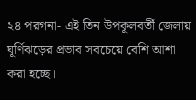২৪ পরগনা- এই তিন উপকূলবর্তী জেলায় ঘূর্ণিঝড়ের প্রভাব সবচেয়ে বেশি আশা করা হচ্ছে।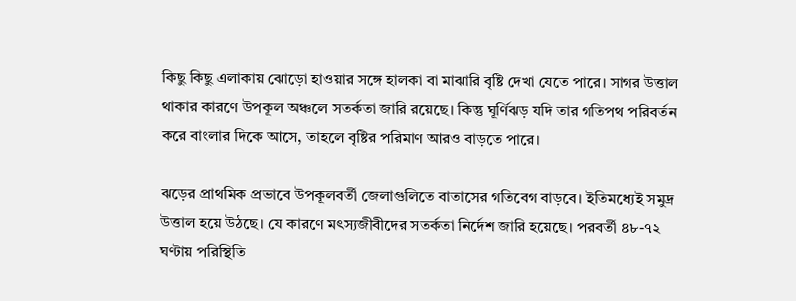কিছু কিছু এলাকায় ঝোড়ো হাওয়ার সঙ্গে হালকা বা মাঝারি বৃষ্টি দেখা যেতে পারে। সাগর উত্তাল থাকার কারণে উপকূল অঞ্চলে সতর্কতা জারি রয়েছে। কিন্তু ঘূর্ণিঝড় যদি তার গতিপথ পরিবর্তন করে বাংলার দিকে আসে, তাহলে বৃষ্টির পরিমাণ আরও বাড়তে পারে।

ঝড়ের প্রাথমিক প্রভাবে উপকূলবর্তী জেলাগুলিতে বাতাসের গতিবেগ বাড়বে। ইতিমধ্যেই সমুদ্র উত্তাল হয়ে উঠছে। যে কারণে মৎস্যজীবীদের সতর্কতা নির্দেশ জারি হয়েছে। পরবর্তী ৪৮-৭২ ঘণ্টায় পরিস্থিতি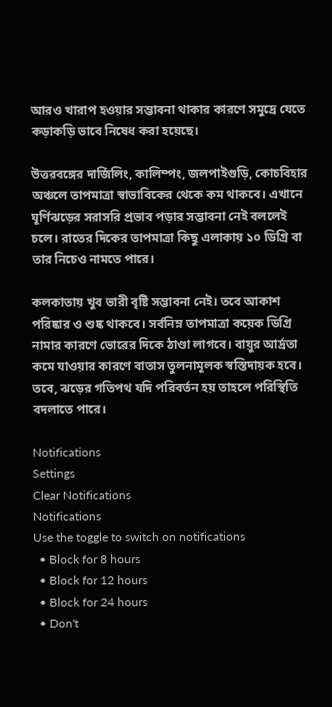আরও খারাপ হওয়ার সম্ভাবনা থাকার কারণে সমুদ্রে যেতে কড়াকড়ি ভাবে নিষেধ করা হয়েছে।

উত্তরবঙ্গের দার্জিলিং, কালিম্পং, জলপাইগুড়ি, কোচবিহার অঞ্চলে তাপমাত্রা স্বাভাবিকের থেকে কম থাকবে। এখানে ঘূর্ণিঝড়ের সরাসরি প্রভাব পড়ার সম্ভাবনা নেই বললেই চলে। রাতের দিকের তাপমাত্রা কিছু এলাকায় ১০ ডিগ্রি বা তার নিচেও নামতে পারে।

কলকাতায় খুব ভারী বৃষ্টি সম্ভাবনা নেই। তবে আকাশ পরিষ্কার ও শুষ্ক থাকবে। সর্বনিম্ন তাপমাত্রা কয়েক ডিগ্রি নামার কারণে ভোরের দিকে ঠাণ্ডা লাগবে। বায়ুর আর্দ্রতা কমে যাওয়ার কারণে বাতাস তুলনামূলক স্বস্তিদায়ক হবে। তবে, ঝড়ের গতিপথ যদি পরিবর্তন হয় তাহলে পরিস্থিতি বদলাতে পারে।

Notifications
Settings
Clear Notifications
Notifications
Use the toggle to switch on notifications
  • Block for 8 hours
  • Block for 12 hours
  • Block for 24 hours
  • Don't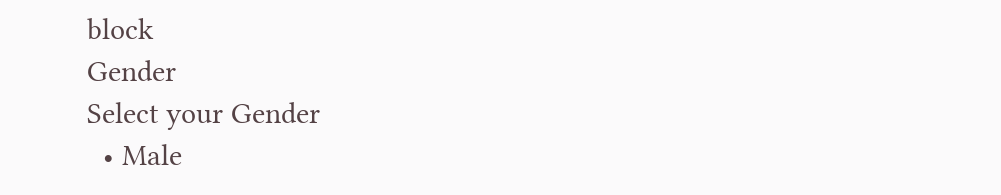block
Gender
Select your Gender
  • Male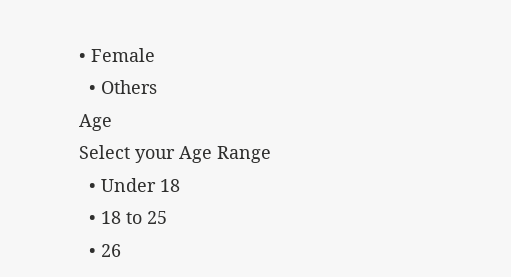• Female
  • Others
Age
Select your Age Range
  • Under 18
  • 18 to 25
  • 26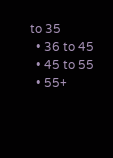to 35
  • 36 to 45
  • 45 to 55
  • 55+